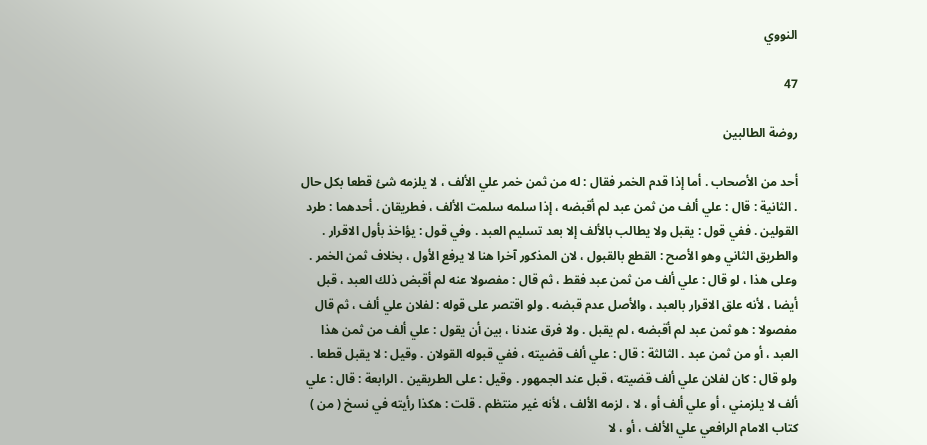النووي

47

روضة الطالبين

أحد من الأصحاب . أما إذا قدم الخمر فقال : له من ثمن خمر علي الألف ، لا يلزمه شئ قطعا بكل حال . الثانية : قال : علي ألف من ثمن عبد لم أقبضه ، إذا سلمه سلمت الألف ، فطريقان . أحدهما : طرد القولين . ففي قول : يقبل ولا يطالب بالألف إلا بعد تسليم العبد . وفي قول : يؤاخذ بأول الاقرار . والطريق الثاني وهو الأصح : القطع بالقبول ، لان المذكور آخرا هنا لا يرفع الأول ، بخلاف ثمن الخمر . وعلى هذا ، لو قال : علي ألف من ثمن عبد فقط ، ثم قال : مفصولا عنه لم أقبض ذلك العبد ، قبل أيضا ، لأنه علق الاقرار بالعبد ، والأصل عدم قبضه . ولو اقتصر على قوله : لفلان علي ألف ، ثم قال مفصولا : هو ثمن عبد لم أقبضه ، لم يقبل . ولا فرق عندنا ، بين أن يقول : علي ألف من ثمن هذا العبد ، أو من ثمن عبد . الثالثة : قال : علي ألف قضيته ، ففي قبوله القولان . وقيل : لا يقبل قطعا . ولو قال : كان لفلان علي ألف قضيته ، قبل عند الجمهور . وقيل : على الطريقين . الرابعة : قال : علي ألف لا يلزمني ، أو علي ألف أو ، لا ، لزمه الألف ، لأنه غير منتظم . قلت : هكذا رأيته في نسخ ( من ) كتاب الامام الرافعي علي الألف ، أو ، لا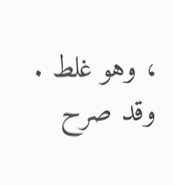، وهو غلط . وقد صرح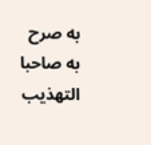به صرح به صاحبا التهذيب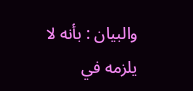والبيان : بأنه لا يلزمه في